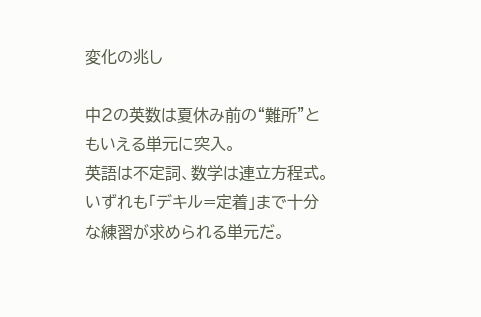変化の兆し

中2の英数は夏休み前の“難所”ともいえる単元に突入。
英語は不定詞、数学は連立方程式。
いずれも「デキル=定着」まで十分な練習が求められる単元だ。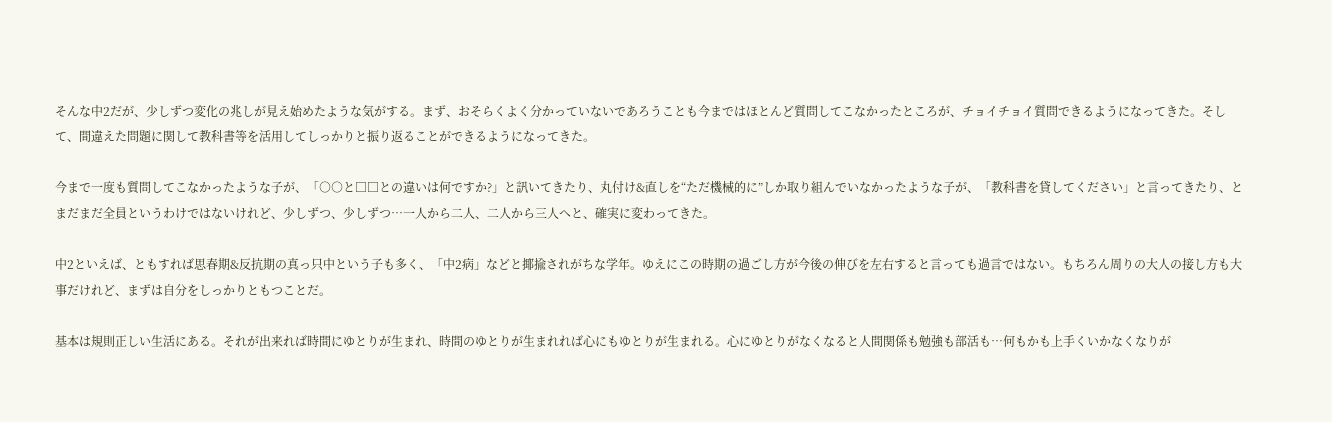そんな中2だが、少しずつ変化の兆しが見え始めたような気がする。まず、おそらくよく分かっていないであろうことも今まではほとんど質問してこなかったところが、チョイチョイ質問できるようになってきた。そして、間違えた問題に関して教科書等を活用してしっかりと振り返ることができるようになってきた。

今まで一度も質問してこなかったような子が、「○○と□□との違いは何ですか?」と訊いてきたり、丸付け&直しを“ただ機械的に”しか取り組んでいなかったような子が、「教科書を貸してください」と言ってきたり、とまだまだ全員というわけではないけれど、少しずつ、少しずつ…一人から二人、二人から三人へと、確実に変わってきた。

中2といえば、ともすれば思春期&反抗期の真っ只中という子も多く、「中2病」などと揶揄されがちな学年。ゆえにこの時期の過ごし方が今後の伸びを左右すると言っても過言ではない。もちろん周りの大人の接し方も大事だけれど、まずは自分をしっかりともつことだ。

基本は規則正しい生活にある。それが出来れば時間にゆとりが生まれ、時間のゆとりが生まれれば心にもゆとりが生まれる。心にゆとりがなくなると人間関係も勉強も部活も…何もかも上手くいかなくなりが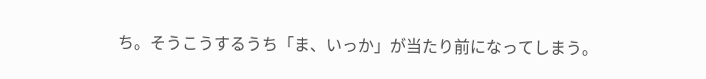ち。そうこうするうち「ま、いっか」が当たり前になってしまう。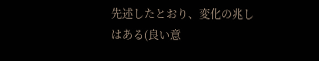先述したとおり、変化の兆しはある(良い意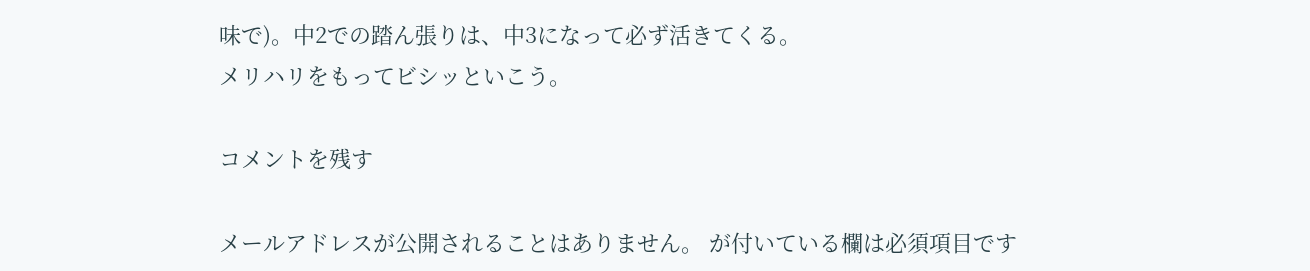味で)。中2での踏ん張りは、中3になって必ず活きてくる。
メリハリをもってビシッといこう。

コメントを残す

メールアドレスが公開されることはありません。 が付いている欄は必須項目です